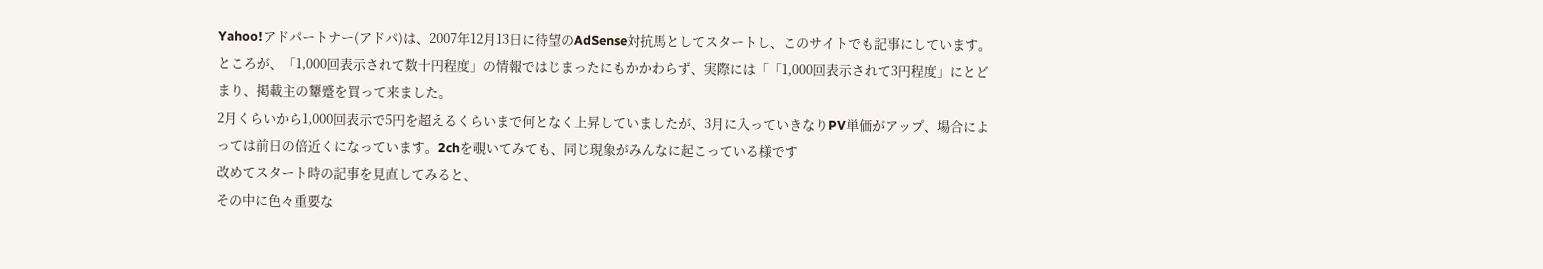Yahoo!アドパートナー(アドパ)は、2007年12月13日に待望のAdSense対抗馬としてスタートし、このサイトでも記事にしています。ところが、「1,000回表示されて数十円程度」の情報ではじまったにもかかわらず、実際には「「1,000回表示されて3円程度」にとどまり、掲載主の顰蹙を買って来ました。
2月くらいから1,000回表示で5円を超えるくらいまで何となく上昇していましたが、3月に入っていきなりPV単価がアップ、場合によっては前日の倍近くになっています。2chを覗いてみても、同じ現象がみんなに起こっている様です
改めてスタート時の記事を見直してみると、
その中に色々重要な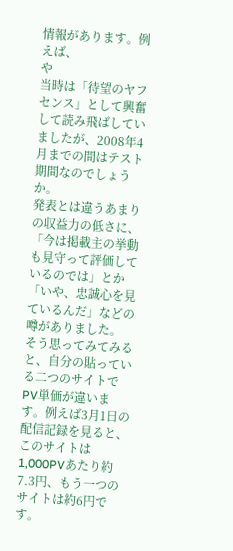情報があります。例えば、
や
当時は「待望のヤフセンス」として興奮して読み飛ばしていましたが、2008年4月までの間はテスト期間なのでしょうか。
発表とは違うあまりの収益力の低さに、「今は掲載主の挙動も見守って評価しているのでは」とか「いや、忠誠心を見ているんだ」などの噂がありました。
そう思ってみてみると、自分の貼っている二つのサイトでPV単価が違います。例えば3月1日の配信記録を見ると、このサイトは1,000PVあたり約7.3円、もう一つのサイトは約6円です。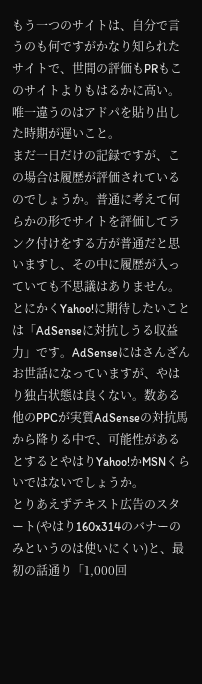もう一つのサイトは、自分で言うのも何ですがかなり知られたサイトで、世間の評価もPRもこのサイトよりもはるかに高い。唯一違うのはアドパを貼り出した時期が遅いこと。
まだ一日だけの記録ですが、この場合は履歴が評価されているのでしょうか。普通に考えて何らかの形でサイトを評価してランク付けをする方が普通だと思いますし、その中に履歴が入っていても不思議はありません。
とにかくYahoo!に期待したいことは「AdSenseに対抗しうる収益力」です。AdSenseにはさんざんお世話になっていますが、やはり独占状態は良くない。数ある他のPPCが実質AdSenseの対抗馬から降りる中で、可能性があるとするとやはりYahoo!かMSNくらいではないでしょうか。
とりあえずテキスト広告のスタート(やはり160x314のバナーのみというのは使いにくい)と、最初の話通り「1,000回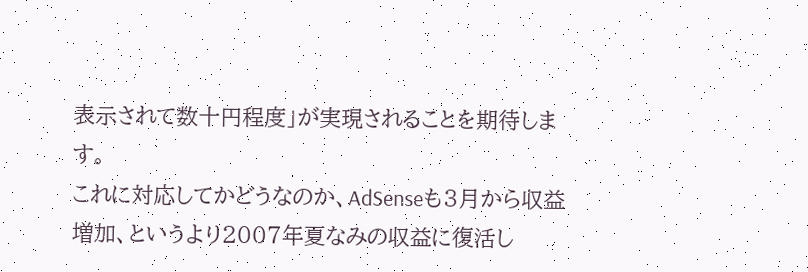表示されて数十円程度」が実現されることを期待します。
これに対応してかどうなのか、AdSenseも3月から収益増加、というより2007年夏なみの収益に復活し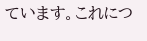ています。これにつ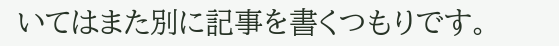いてはまた別に記事を書くつもりです。